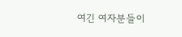여긴 여자분들이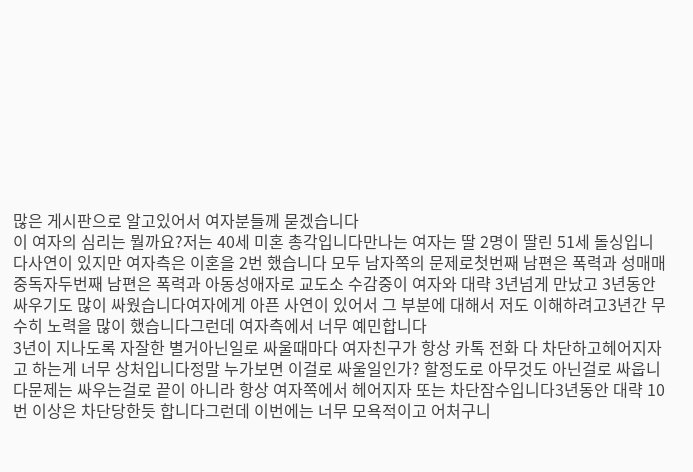많은 게시판으로 알고있어서 여자분들께 묻겠습니다
이 여자의 심리는 뭘까요?저는 40세 미혼 총각입니다만나는 여자는 딸 2명이 딸린 51세 돌싱입니다사연이 있지만 여자측은 이혼을 2번 했습니다 모두 남자쪽의 문제로첫번째 남편은 폭력과 성매매 중독자두번째 남편은 폭력과 아동성애자로 교도소 수감중이 여자와 대략 3년넘게 만났고 3년동안 싸우기도 많이 싸웠습니다여자에게 아픈 사연이 있어서 그 부분에 대해서 저도 이해하려고3년간 무수히 노력을 많이 했습니다그런데 여자측에서 너무 예민합니다
3년이 지나도록 자잘한 별거아닌일로 싸울때마다 여자친구가 항상 카톡 전화 다 차단하고헤어지자고 하는게 너무 상처입니다정말 누가보면 이걸로 싸울일인가? 할정도로 아무것도 아닌걸로 싸웁니다문제는 싸우는걸로 끝이 아니라 항상 여자쪽에서 헤어지자 또는 차단잠수입니다3년동안 대략 10번 이상은 차단당한듯 합니다그런데 이번에는 너무 모욕적이고 어처구니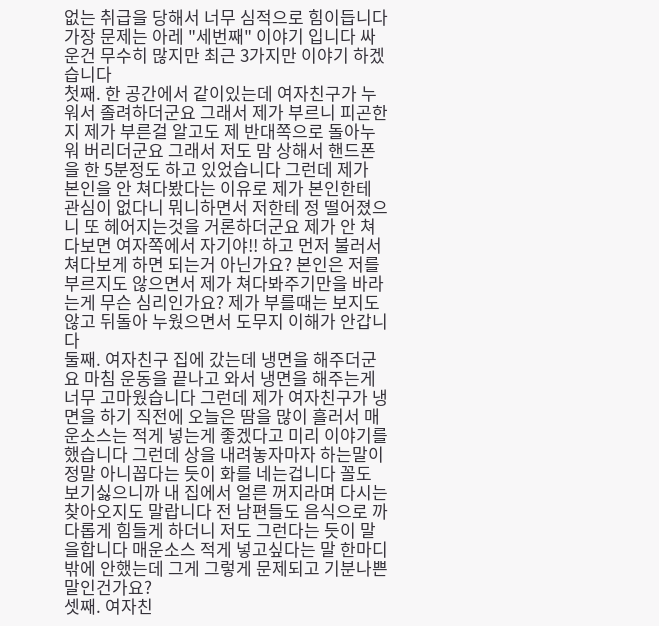없는 취급을 당해서 너무 심적으로 힘이듭니다가장 문제는 아레 "세번째" 이야기 입니다 싸운건 무수히 많지만 최근 3가지만 이야기 하겠습니다
첫째. 한 공간에서 같이있는데 여자친구가 누워서 졸려하더군요 그래서 제가 부르니 피곤한지 제가 부른걸 알고도 제 반대쪽으로 돌아누워 버리더군요 그래서 저도 맘 상해서 핸드폰을 한 5분정도 하고 있었습니다 그런데 제가 본인을 안 쳐다봤다는 이유로 제가 본인한테 관심이 없다니 뭐니하면서 저한테 정 떨어졌으니 또 헤어지는것을 거론하더군요 제가 안 쳐다보면 여자쪽에서 자기야!! 하고 먼저 불러서 쳐다보게 하면 되는거 아닌가요? 본인은 저를 부르지도 않으면서 제가 쳐다봐주기만을 바라는게 무슨 심리인가요? 제가 부를때는 보지도 않고 뒤돌아 누웠으면서 도무지 이해가 안갑니다
둘째. 여자친구 집에 갔는데 냉면을 해주더군요 마침 운동을 끝나고 와서 냉면을 해주는게 너무 고마웠습니다 그런데 제가 여자친구가 냉면을 하기 직전에 오늘은 땀을 많이 흘러서 매운소스는 적게 넣는게 좋겠다고 미리 이야기를 했습니다 그런데 상을 내려놓자마자 하는말이 정말 아니꼽다는 듯이 화를 네는겁니다 꼴도 보기싫으니까 내 집에서 얼른 꺼지라며 다시는 찾아오지도 말랍니다 전 남편들도 음식으로 까다롭게 힘들게 하더니 저도 그런다는 듯이 말을합니다 매운소스 적게 넣고싶다는 말 한마디 밖에 안했는데 그게 그렇게 문제되고 기분나쁜 말인건가요?
셋째. 여자친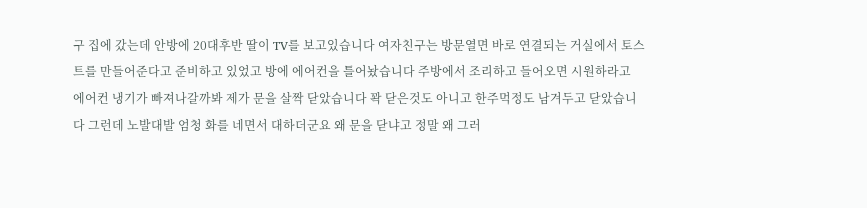구 집에 갔는데 안방에 20대후반 딸이 TV를 보고있습니다 여자친구는 방문열면 바로 연결되는 거실에서 토스트를 만들어준다고 준비하고 있었고 방에 에어컨을 틀어놨습니다 주방에서 조리하고 들어오면 시원하라고 에어컨 냉기가 빠져나갈까봐 제가 문을 살짝 닫았습니다 꽉 닫은것도 아니고 한주먹정도 남겨두고 닫았습니다 그런데 노발대발 엄청 화를 네면서 대하더군요 왜 문을 닫냐고 정말 왜 그러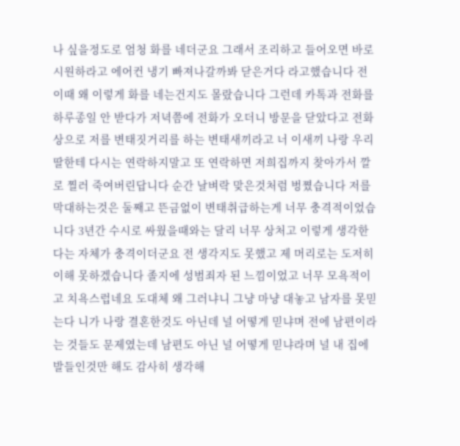나 싶을정도로 엄청 화를 네더군요 그래서 조리하고 들어오면 바로 시원하라고 에어컨 냉기 빠져나갈까봐 닫은거다 라고했습니다 전 이때 왜 이렇게 화를 네는건지도 몰랐습니다 그런데 카톡과 전화를 하루종일 안 받다가 저녁쯤에 전화가 오더니 방문을 닫았다고 전화상으로 저를 변태짓거리를 하는 변태새끼라고 너 이새끼 나랑 우리딸한테 다시는 연락하지말고 또 연락하면 저희집까지 찾아가서 깔로 찔러 죽여버린답니다 순간 날벼락 맞은것처럼 벙쪘습니다 저를 막대하는것은 둘째고 뜬금없이 변태취급하는게 너무 충격적이었습니다 3년간 수시로 싸웠을때와는 달리 너무 상처고 이렇게 생각한다는 자체가 충격이더군요 전 생각지도 못했고 제 머리로는 도저히 이해 못하겠습니다 졸지에 성범죄자 된 느낌이었고 너무 모욕적이고 치욕스럽네요 도대체 왜 그러냐니 그냥 마냥 대놓고 남자를 못믿는다 니가 나랑 결혼한것도 아닌데 널 어떻게 믿냐며 전에 남편이라는 것들도 문제였는데 남편도 아닌 널 어떻게 믿냐라며 널 내 집에 발들인것만 해도 감사히 생각해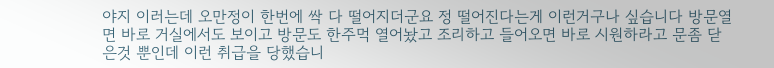야지 이러는데 오만정이 한번에 싹 다 떨어지더군요 정 떨어진다는게 이런거구나 싶습니다 방문열면 바로 거실에서도 보이고 방문도 한주먹 열어놨고 조리하고 들어오면 바로 시원하라고 문좀 닫은것 뿐인데 이런 취급을 당했습니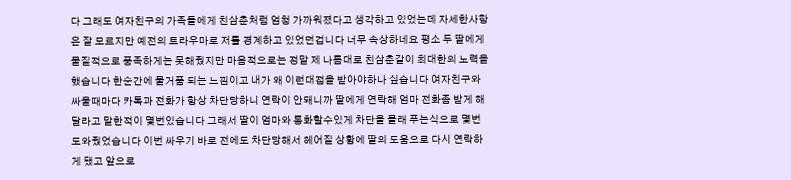다 그래도 여자친구의 가족들에게 친삼춘처럼 엄청 가까워졌다고 생각하고 있었는데 자세한사항은 잘 모르지만 예전의 트라우마로 저를 경계하고 있었던겁니다 너무 속상하네요 평소 두 딸에게 물질적으로 풍족하게는 못해줬지만 마음적으로는 정말 제 나름대로 친삼춘같이 최대한의 노력을 했습니다 한순간에 물거품 되는 느낌이고 내가 왜 이런대접을 받아야하나 싶습니다 여자친구와 싸울때마다 카톡과 전화가 항상 차단당하니 연락이 안돼니까 딸에게 연락해 엄마 전화좀 받게 해달라고 말한적이 몇번있습니다 그래서 딸이 엄마와 통화할수있게 차단을 몰래 푸는식으로 몇번 도와줬었습니다 이번 싸우기 바로 전에도 차단당해서 헤어질 상황에 딸의 도움으로 다시 연락하게 됐고 앞으로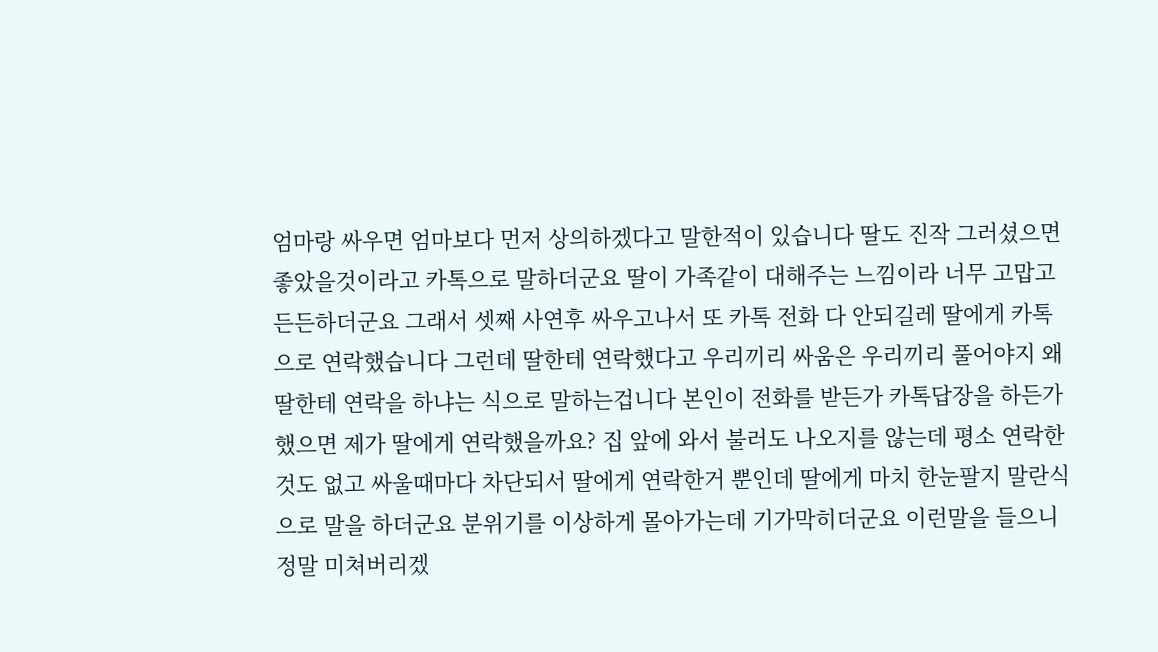엄마랑 싸우면 엄마보다 먼저 상의하겠다고 말한적이 있습니다 딸도 진작 그러셨으면 좋았을것이라고 카톡으로 말하더군요 딸이 가족같이 대해주는 느낌이라 너무 고맙고 든든하더군요 그래서 셋째 사연후 싸우고나서 또 카톡 전화 다 안되길레 딸에게 카톡으로 연락했습니다 그런데 딸한테 연락했다고 우리끼리 싸움은 우리끼리 풀어야지 왜 딸한테 연락을 하냐는 식으로 말하는겁니다 본인이 전화를 받든가 카톡답장을 하든가 했으면 제가 딸에게 연락했을까요? 집 앞에 와서 불러도 나오지를 않는데 평소 연락한것도 없고 싸울때마다 차단되서 딸에게 연락한거 뿐인데 딸에게 마치 한눈팔지 말란식으로 말을 하더군요 분위기를 이상하게 몰아가는데 기가막히더군요 이런말을 들으니 정말 미쳐버리겠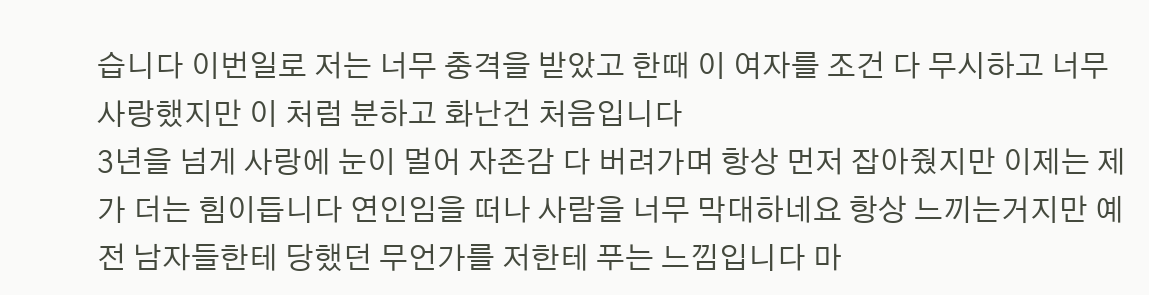습니다 이번일로 저는 너무 충격을 받았고 한때 이 여자를 조건 다 무시하고 너무 사랑했지만 이 처럼 분하고 화난건 처음입니다
3년을 넘게 사랑에 눈이 멀어 자존감 다 버려가며 항상 먼저 잡아줬지만 이제는 제가 더는 힘이듭니다 연인임을 떠나 사람을 너무 막대하네요 항상 느끼는거지만 예전 남자들한테 당했던 무언가를 저한테 푸는 느낌입니다 마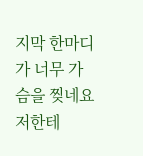지막 한마디가 너무 가슴을 찢네요 저한테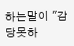하는말이 "감당못하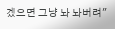겠으면 그냥 놔 놔버려"